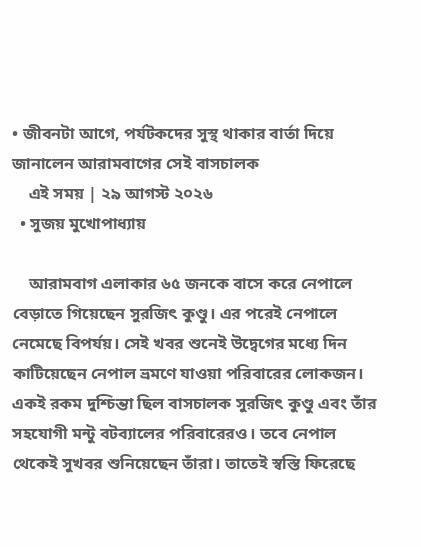• জীবনটা আগে, পর্যটকদের সুস্থ থাকার বার্তা দিয়ে জানালেন আরামবাগের সেই বাসচালক
    এই সময় | ২৯ আগস্ট ২০২৬
  • সুজয় মুখোপাধ্যায়

    আরামবাগ এলাকার ৬৫ জনকে বাসে করে নেপালে বেড়াতে গিয়েছেন সুরজিৎ কুণ্ডু। এর পরেই নেপালে নেমেছে বিপর্যয়। সেই খবর শুনেই উদ্বেগের মধ্যে দিন কাটিয়েছেন নেপাল ভ্রমণে যাওয়া পরিবারের লোকজন। একই রকম দুশ্চিন্তা ছিল বাসচালক সুরজিৎ কুণ্ডু এবং তাঁর সহযোগী মন্টু বটব্যালের পরিবারেরও। তবে নেপাল থেকেই সুখবর শুনিয়েছেন তাঁরা। তাতেই স্বস্তি ফিরেছে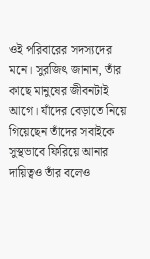ওই পরিবারের সদস্যদের মনে। সুরজিৎ জানান, তাঁর কাছে মানুষের জীবনটাই আগে। যাঁদের বেড়াতে নিয়ে গিয়েছেন তাঁদের সবাইকে সুস্থভাবে ফিরিয়ে আনার দায়িত্বও তাঁর বলেও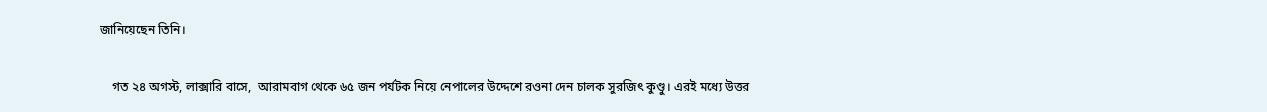জানিয়েছেন তিনি।

    গত ২৪ অগস্ট, লাক্সারি বাসে,  আরামবাগ থেকে ৬৫ জন পর্যটক নিয়ে নেপালের উদ্দেশে রওনা দেন চালক সুরজিৎ কুণ্ডু। এরই মধ্যে উত্তর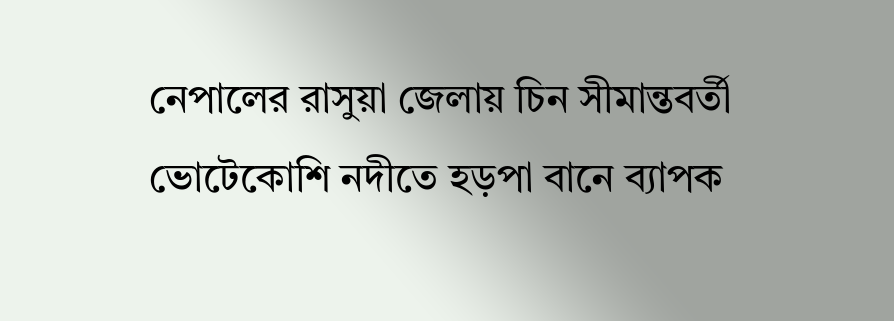নেপালের রাসুয়া জেলায় চিন সীমান্তবর্তী ভোটেকোশি নদীতে হড়পা বানে ব্যাপক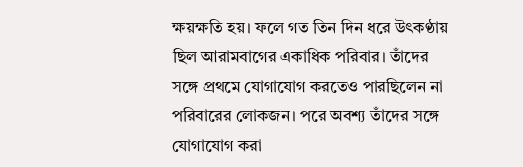ক্ষয়ক্ষতি হয়। ফলে গত তিন দিন ধরে উৎকণ্ঠায় ছিল আরামবাগের একাধিক পরিবার। তাঁদের সঙ্গে প্রথমে যোগাযোগ করতেও পারছিলেন না পরিবারের লোকজন। পরে অবশ্য তাঁদের সঙ্গে যোগাযোগ করা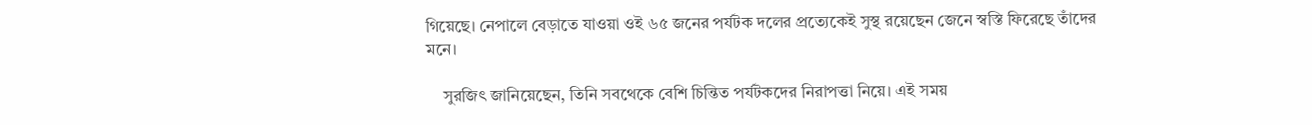গিয়েছে। নেপালে বেড়াতে যাওয়া ওই ৬৫ জনের পর্যটক দলের প্রত্যেকেই সুস্থ রয়েছেন জেনে স্বস্তি ফিরেছে তাঁদের মনে।

    সুরজিৎ জানিয়েছেন, তিনি সবথেকে বেশি চিন্তিত পর্যটকদের নিরাপত্তা নিয়ে। এই সময়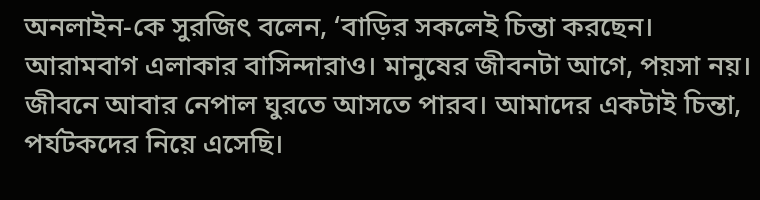অনলাইন-কে সুরজিৎ বলেন, ‘বাড়ির সকলেই চিন্তা করছেন। আরামবাগ এলাকার বাসিন্দারাও। মানুষের জীবনটা আগে, পয়সা নয়। জীবনে আবার নেপাল ঘুরতে আসতে পারব। আমাদের একটাই চিন্তা, পর্যটকদের নিয়ে এসেছি।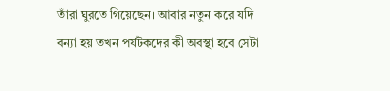তাঁরা ঘুরতে গিয়েছেন। আবার নতুন করে যদি বন্যা হয় তখন পর্যটকদের কী অবস্থা হবে সেটা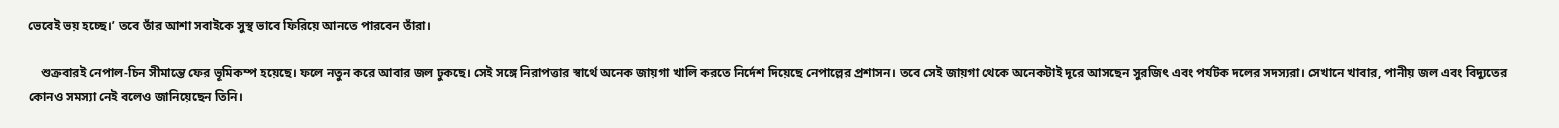ভেবেই ভয় হচ্ছে।’ তবে তাঁর আশা সবাইকে সুস্থ ভাবে ফিরিয়ে আনতে পারবেন তাঁরা।

    শুক্রবারই নেপাল-চিন সীমান্তে ফের ভূমিকম্প হয়েছে। ফলে নতুন করে আবার জল ঢুকছে। সেই সঙ্গে নিরাপত্তার স্বার্থে অনেক জায়গা খালি করতে নির্দেশ দিয়েছে নেপাল্লের প্রশাসন। তবে সেই জায়গা থেকে অনেকটাই দূরে আসছেন সুরজিৎ এবং পর্যটক দলের সদস্যরা। সেখানে খাবার, পানীয় জল এবং বিদ্যুতের কোনও সমস্যা নেই বলেও জানিয়েছেন তিনি।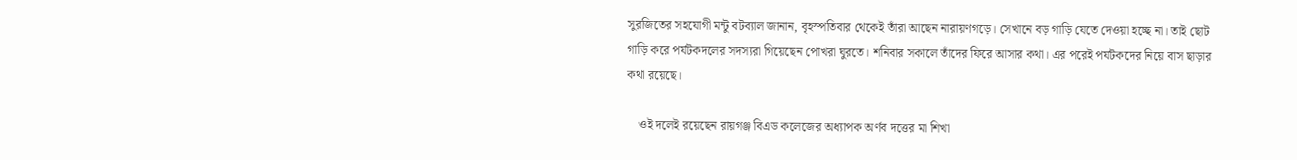সুরজিতের সহযোগী মন্টু বটব্যাল জানান, বৃহস্পতিবার থেকেই তাঁরা আছেন নারায়ণগড়ে। সেখানে বড় গাড়ি যেতে দেওয়া হচ্ছে না। তাই ছোট গাড়ি করে পর্যটকদলের সদস্যরা গিয়েছেন পোখরা ঘুরতে। শনিবার সকালে তাঁদের ফিরে আসার কথা। এর পরেই পর্যটকদের নিয়ে বাস ছাড়ার কথা রয়েছে।

    ওই দলেই রয়েছেন রায়গঞ্জ বিএড কলেজের অধ্যাপক অর্ণব দত্তের মা শিখা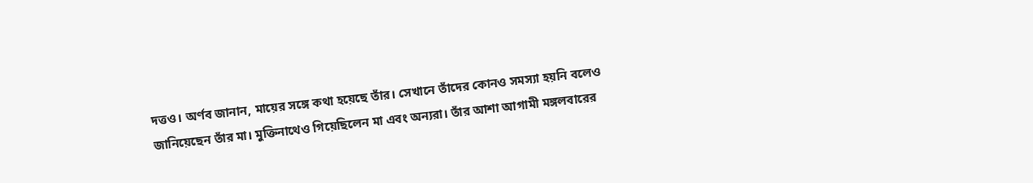দত্তও। অর্ণব জানান, মায়ের সঙ্গে কথা হয়েছে তাঁর। সেখানে তাঁদের কোনও সমস্যা হয়নি বলেও জানিয়েছেন তাঁর মা। মুক্তিনাথেও গিয়েছিলেন মা এবং অন্যরা। তাঁর আশা আগামী মঙ্গলবারের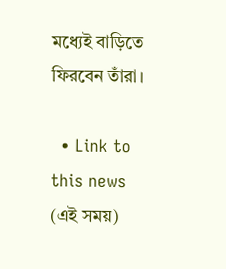মধ্যেই বাড়িতে ফিরবেন তাঁরা।

  • Link to this news (এই সময়)